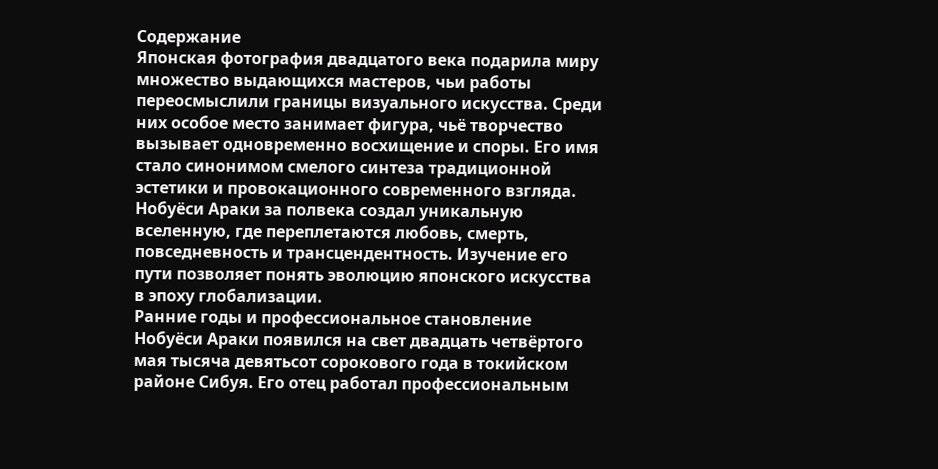Содержание
Японская фотография двадцатого века подарила миру множество выдающихся мастеров, чьи работы переосмыслили границы визуального искусства. Среди них особое место занимает фигура, чьё творчество вызывает одновременно восхищение и споры. Его имя стало синонимом смелого синтеза традиционной эстетики и провокационного современного взгляда. Нобуёси Араки за полвека создал уникальную вселенную, где переплетаются любовь, смерть, повседневность и трансцендентность. Изучение его пути позволяет понять эволюцию японского искусства в эпоху глобализации.
Ранние годы и профессиональное становление
Нобуёси Араки появился на свет двадцать четвёртого мая тысяча девятьсот сорокового года в токийском районе Сибуя. Его отец работал профессиональным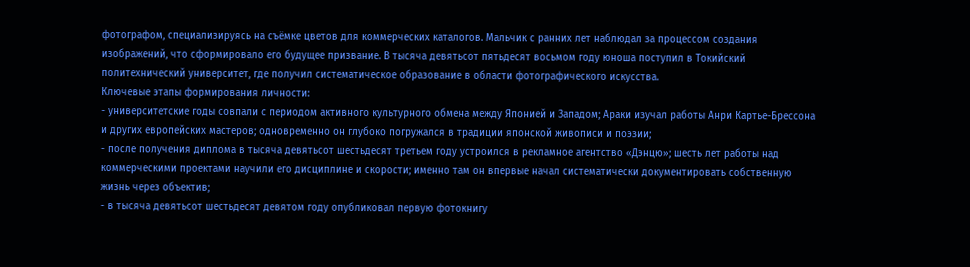фотографом, специализируясь на съёмке цветов для коммерческих каталогов. Мальчик с ранних лет наблюдал за процессом создания изображений, что сформировало его будущее призвание. В тысяча девятьсот пятьдесят восьмом году юноша поступил в Токийский политехнический университет, где получил систематическое образование в области фотографического искусства.
Ключевые этапы формирования личности:
- университетские годы совпали с периодом активного культурного обмена между Японией и Западом; Араки изучал работы Анри Картье-Брессона и других европейских мастеров; одновременно он глубоко погружался в традиции японской живописи и поэзии;
- после получения диплома в тысяча девятьсот шестьдесят третьем году устроился в рекламное агентство «Дэнцю»; шесть лет работы над коммерческими проектами научили его дисциплине и скорости; именно там он впервые начал систематически документировать собственную жизнь через объектив;
- в тысяча девятьсот шестьдесят девятом году опубликовал первую фотокнигу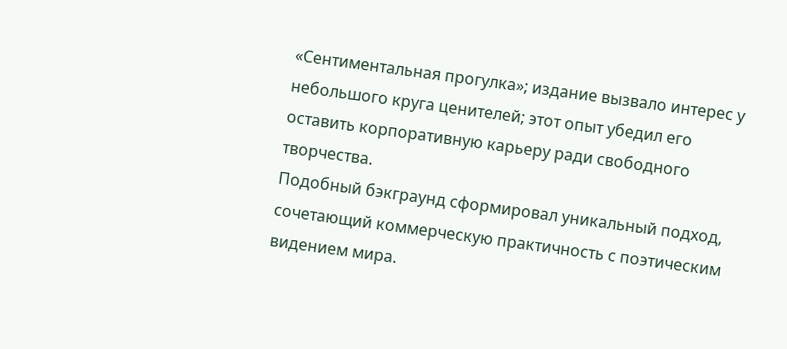«Сентиментальная прогулка»; издание вызвало интерес у небольшого круга ценителей; этот опыт убедил его оставить корпоративную карьеру ради свободного творчества.
Подобный бэкграунд сформировал уникальный подход, сочетающий коммерческую практичность с поэтическим видением мира.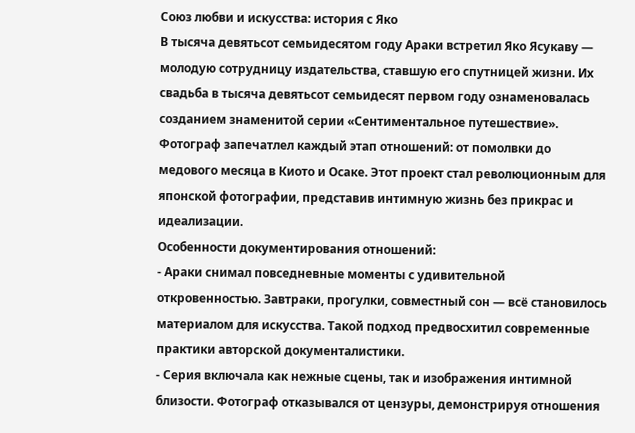Союз любви и искусства: история с Яко
В тысяча девятьсот семьидесятом году Араки встретил Яко Ясукаву — молодую сотрудницу издательства, ставшую его спутницей жизни. Их свадьба в тысяча девятьсот семьидесят первом году ознаменовалась созданием знаменитой серии «Сентиментальное путешествие». Фотограф запечатлел каждый этап отношений: от помолвки до медового месяца в Киото и Осаке. Этот проект стал революционным для японской фотографии, представив интимную жизнь без прикрас и идеализации.
Особенности документирования отношений:
- Араки снимал повседневные моменты с удивительной откровенностью. Завтраки, прогулки, совместный сон — всё становилось материалом для искусства. Такой подход предвосхитил современные практики авторской документалистики.
- Серия включала как нежные сцены, так и изображения интимной близости. Фотограф отказывался от цензуры, демонстрируя отношения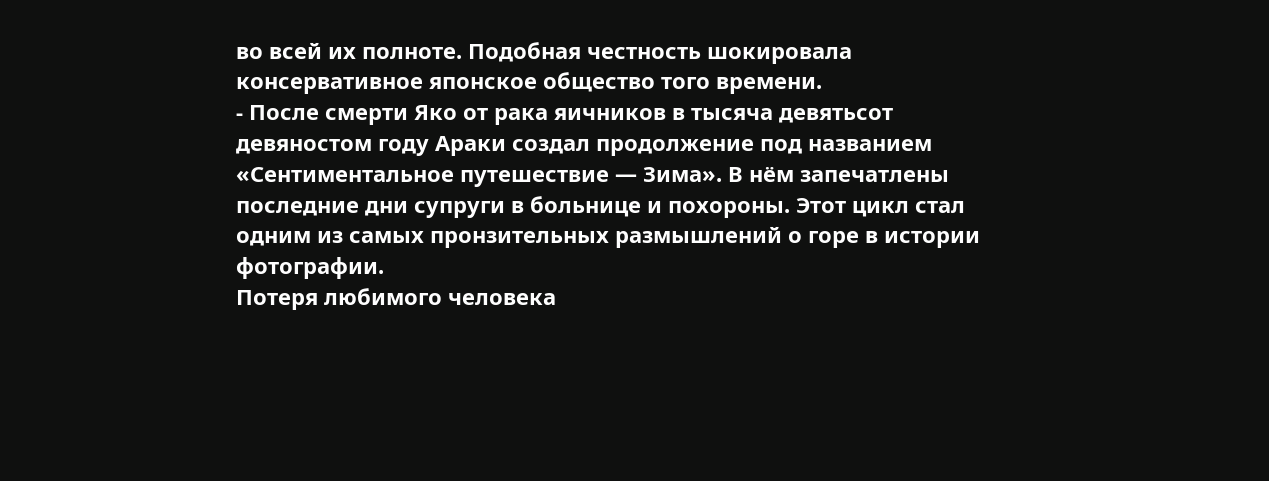во всей их полноте. Подобная честность шокировала консервативное японское общество того времени.
- После смерти Яко от рака яичников в тысяча девятьсот девяностом году Араки создал продолжение под названием «Сентиментальное путешествие — Зима». В нём запечатлены последние дни супруги в больнице и похороны. Этот цикл стал одним из самых пронзительных размышлений о горе в истории фотографии.
Потеря любимого человека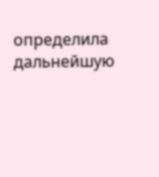определила дальнейшую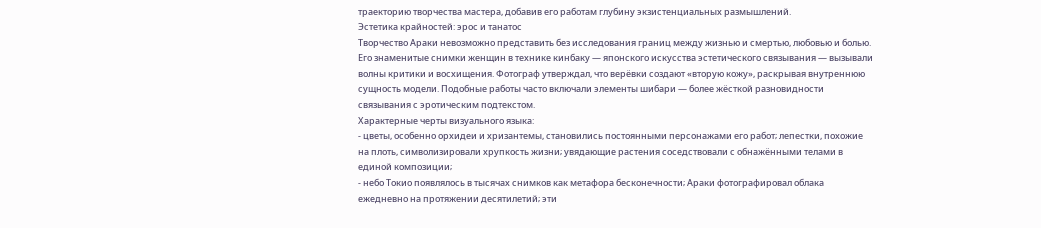траекторию творчества мастера, добавив его работам глубину экзистенциальных размышлений.
Эстетика крайностей: эрос и танатос
Творчество Араки невозможно представить без исследования границ между жизнью и смертью, любовью и болью. Его знаменитые снимки женщин в технике кинбаку — японского искусства эстетического связывания — вызывали волны критики и восхищения. Фотограф утверждал, что верёвки создают «вторую кожу», раскрывая внутреннюю сущность модели. Подобные работы часто включали элементы шибари — более жёсткой разновидности связывания с эротическим подтекстом.
Характерные черты визуального языка:
- цветы, особенно орхидеи и хризантемы, становились постоянными персонажами его работ; лепестки, похожие на плоть, символизировали хрупкость жизни; увядающие растения соседствовали с обнажёнными телами в единой композиции;
- небо Токио появлялось в тысячах снимков как метафора бесконечности; Араки фотографировал облака ежедневно на протяжении десятилетий; эти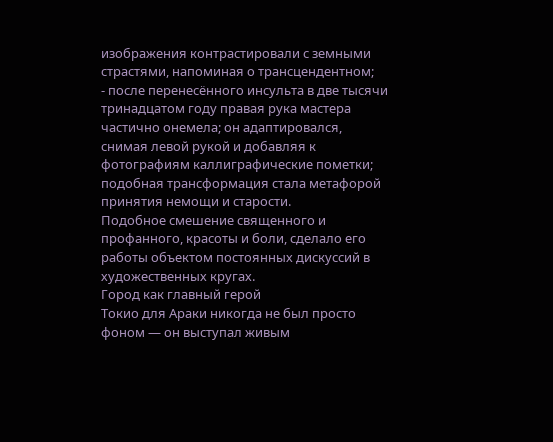изображения контрастировали с земными страстями, напоминая о трансцендентном;
- после перенесённого инсульта в две тысячи тринадцатом году правая рука мастера частично онемела; он адаптировался, снимая левой рукой и добавляя к фотографиям каллиграфические пометки; подобная трансформация стала метафорой принятия немощи и старости.
Подобное смешение священного и профанного, красоты и боли, сделало его работы объектом постоянных дискуссий в художественных кругах.
Город как главный герой
Токио для Араки никогда не был просто фоном — он выступал живым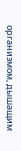организмом, дышащим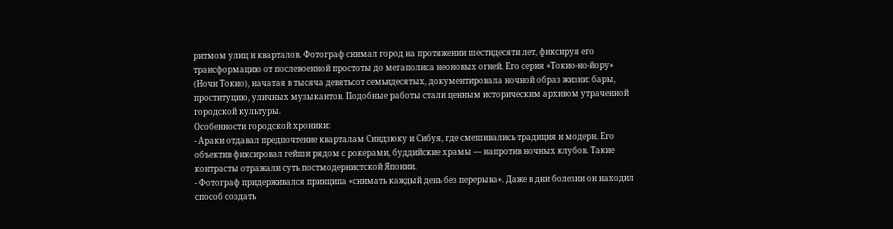ритмом улиц и кварталов. Фотограф снимал город на протяжении шестидесяти лет, фиксируя его трансформацию от послевоенной простоты до мегаполиса неоновых огней. Его серия «Токио-но-йору» (Ночи Токио), начатая в тысяча девятьсот семьидесятых, документировала ночной образ жизни: бары, проституцию, уличных музыкантов. Подобные работы стали ценным историческим архивом утраченной городской культуры.
Особенности городской хроники:
- Араки отдавал предпочтение кварталам Синдзюку и Сибуя, где смешивались традиция и модерн. Его объектив фиксировал гейши рядом с рокерами, буддийские храмы — напротив ночных клубов. Такие контрасты отражали суть постмодернистской Японии.
- Фотограф придерживался принципа «снимать каждый день без перерыва». Даже в дни болезни он находил способ создать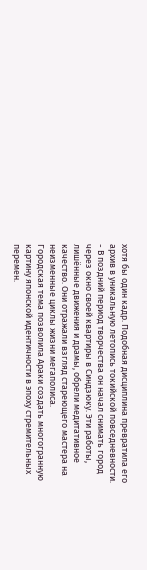хотя бы один кадр. Подобная дисциплина превратила его архив в уникальную летопись токийской повседневности.
- В поздний период творчества он начал снимать город через окно своей квартиры в Синдзюку. Эти работы, лишённые движения и драмы, обрели медитативное качество. Они отражали взгляд стареющего мастера на неизменные циклы жизни мегаполиса.
Городская тема позволила Араки создать многогранную картину японской идентичности в эпоху стремительных перемен.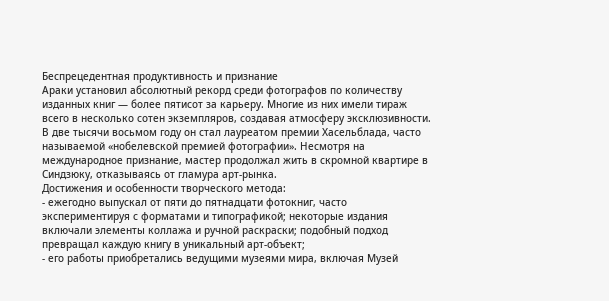Беспрецедентная продуктивность и признание
Араки установил абсолютный рекорд среди фотографов по количеству изданных книг — более пятисот за карьеру. Многие из них имели тираж всего в несколько сотен экземпляров, создавая атмосферу эксклюзивности. В две тысячи восьмом году он стал лауреатом премии Хасельблада, часто называемой «нобелевской премией фотографии». Несмотря на международное признание, мастер продолжал жить в скромной квартире в Синдзюку, отказываясь от гламура арт-рынка.
Достижения и особенности творческого метода:
- ежегодно выпускал от пяти до пятнадцати фотокниг, часто экспериментируя с форматами и типографикой; некоторые издания включали элементы коллажа и ручной раскраски; подобный подход превращал каждую книгу в уникальный арт-объект;
- его работы приобретались ведущими музеями мира, включая Музей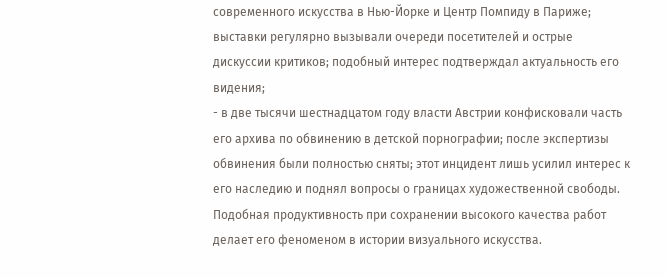современного искусства в Нью-Йорке и Центр Помпиду в Париже; выставки регулярно вызывали очереди посетителей и острые дискуссии критиков; подобный интерес подтверждал актуальность его видения;
- в две тысячи шестнадцатом году власти Австрии конфисковали часть его архива по обвинению в детской порнографии; после экспертизы обвинения были полностью сняты; этот инцидент лишь усилил интерес к его наследию и поднял вопросы о границах художественной свободы.
Подобная продуктивность при сохранении высокого качества работ делает его феноменом в истории визуального искусства.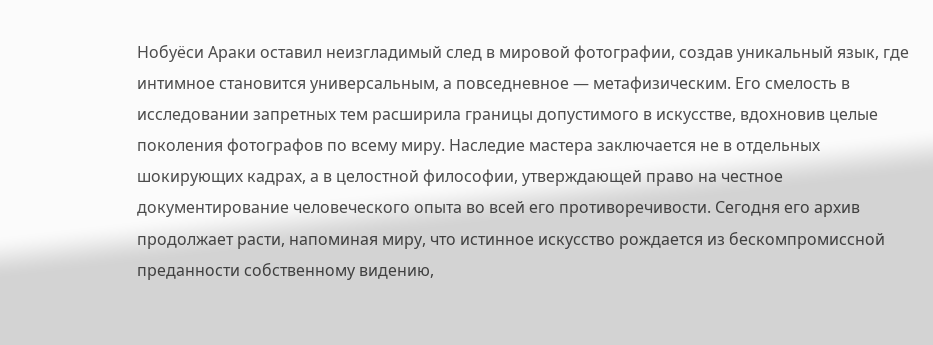Нобуёси Араки оставил неизгладимый след в мировой фотографии, создав уникальный язык, где интимное становится универсальным, а повседневное — метафизическим. Его смелость в исследовании запретных тем расширила границы допустимого в искусстве, вдохновив целые поколения фотографов по всему миру. Наследие мастера заключается не в отдельных шокирующих кадрах, а в целостной философии, утверждающей право на честное документирование человеческого опыта во всей его противоречивости. Сегодня его архив продолжает расти, напоминая миру, что истинное искусство рождается из бескомпромиссной преданности собственному видению,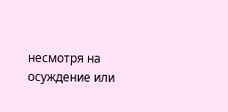несмотря на осуждение или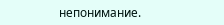непонимание.